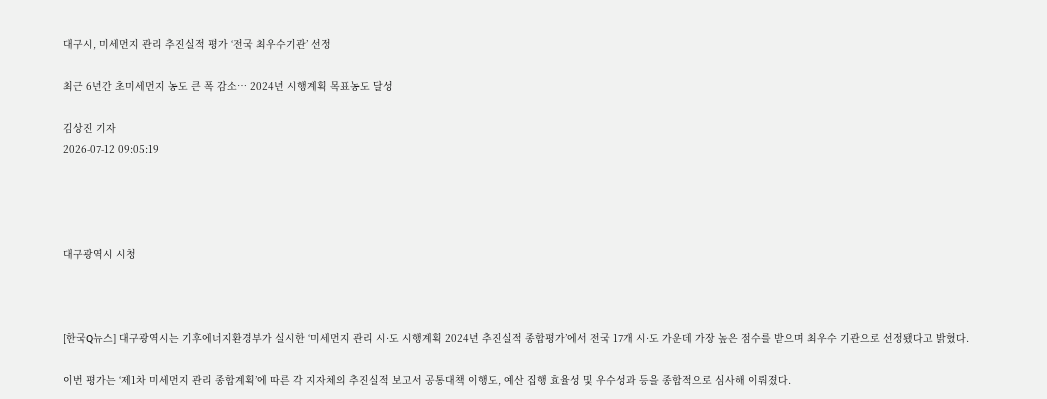대구시, 미세먼지 관리 추진실적 평가 ‘전국 최우수기관’ 선정

최근 6년간 초미세먼지 농도 큰 폭 감소… 2024년 시행계획 목표농도 달성

김상진 기자
2026-07-12 09:05:19




대구광역시 시청



[한국Q뉴스] 대구광역시는 기후에너지환경부가 실시한 ‘미세먼지 관리 시·도 시행계획 2024년 추진실적 종합평가’에서 전국 17개 시·도 가운데 가장 높은 점수를 받으며 최우수 기관으로 선정됐다고 밝혔다.

이번 평가는 ‘제1차 미세먼지 관리 종합계획’에 따른 각 지자체의 추진실적 보고서 공통대책 이행도, 예산 집행 효율성 및 우수성과 등을 종합적으로 심사해 이뤄졌다.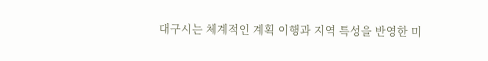대구시는 체계적인 계획 이행과 지역 특성을 반영한 미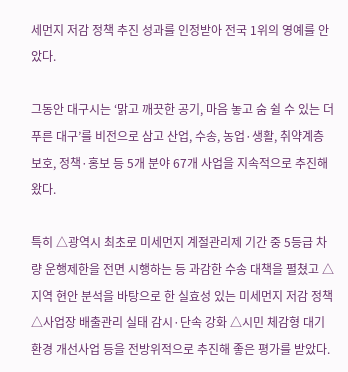세먼지 저감 정책 추진 성과를 인정받아 전국 1위의 영예를 안았다.

그동안 대구시는 ‘맑고 깨끗한 공기, 마음 놓고 숨 쉴 수 있는 더 푸른 대구’를 비전으로 삼고 산업, 수송, 농업·생활, 취약계층 보호, 정책·홍보 등 5개 분야 67개 사업을 지속적으로 추진해 왔다.

특히 △광역시 최초로 미세먼지 계절관리제 기간 중 5등급 차량 운행제한을 전면 시행하는 등 과감한 수송 대책을 펼쳤고 △지역 현안 분석을 바탕으로 한 실효성 있는 미세먼지 저감 정책 △사업장 배출관리 실태 감시·단속 강화 △시민 체감형 대기환경 개선사업 등을 전방위적으로 추진해 좋은 평가를 받았다.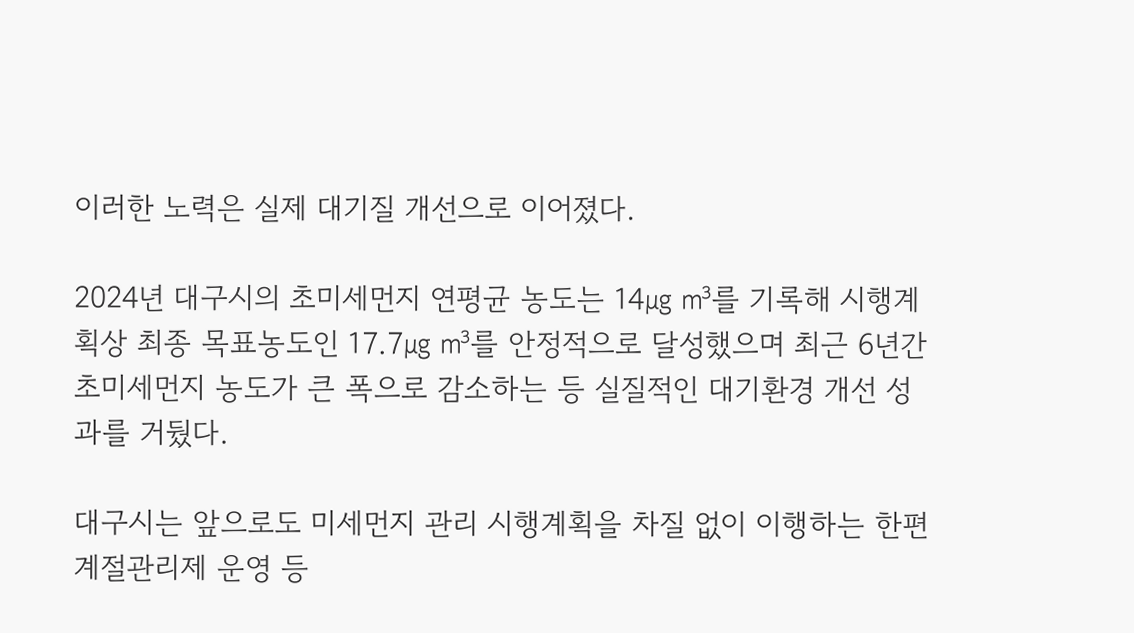이러한 노력은 실제 대기질 개선으로 이어졌다.

2024년 대구시의 초미세먼지 연평균 농도는 14㎍ ㎥를 기록해 시행계획상 최종 목표농도인 17.7㎍ ㎥를 안정적으로 달성했으며 최근 6년간 초미세먼지 농도가 큰 폭으로 감소하는 등 실질적인 대기환경 개선 성과를 거뒀다.

대구시는 앞으로도 미세먼지 관리 시행계획을 차질 없이 이행하는 한편 계절관리제 운영 등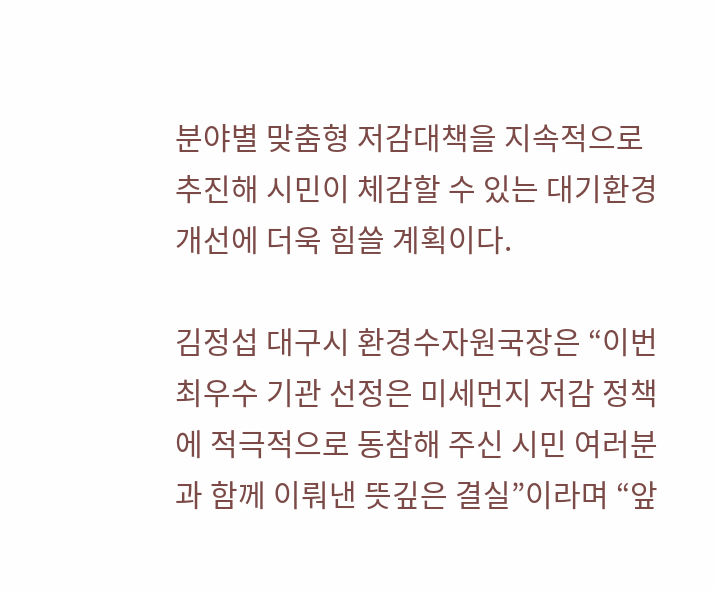분야별 맞춤형 저감대책을 지속적으로 추진해 시민이 체감할 수 있는 대기환경 개선에 더욱 힘쓸 계획이다.

김정섭 대구시 환경수자원국장은 “이번 최우수 기관 선정은 미세먼지 저감 정책에 적극적으로 동참해 주신 시민 여러분과 함께 이뤄낸 뜻깊은 결실”이라며 “앞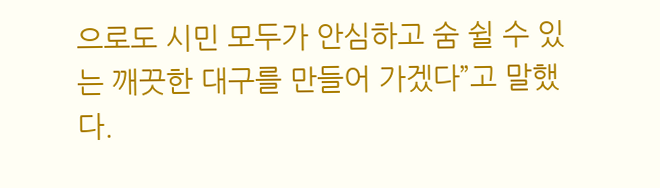으로도 시민 모두가 안심하고 숨 쉴 수 있는 깨끗한 대구를 만들어 가겠다”고 말했다.